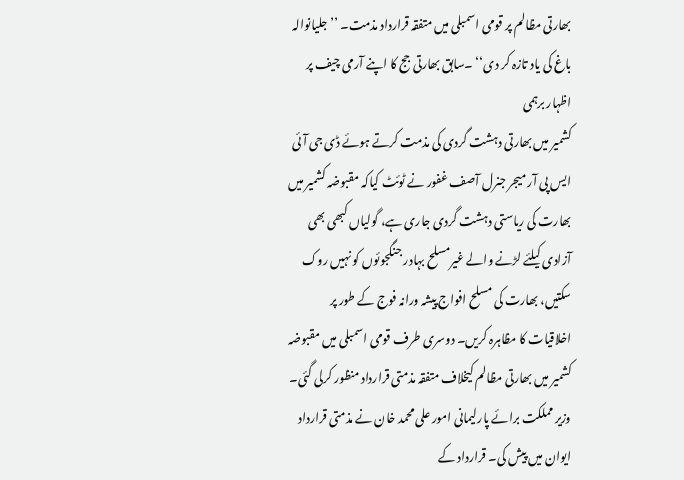بھارتی مظالم پر قومی اسمبلی میں متفقہ قرارداد مذمت۔ ’’جلیانوالہ باغ کی یاد تازہ کر دی‘‘ ۔سابق بھارتی جج کا اپنے آرمی چیف پر اظہار برہمی
کشمیر میں بھارتی دہشت گردی کی مذمت کرتے ہوئے ڈی جی آئی ایس پی آر میجر جنرل آصف غفور نے ٹوئٹ کیاکہ مقبوضہ کشمیر میں بھارت کی ریاستی دہشت گردی جاری ہے، گولیاں کبھی بھی آزادی کیلئے لڑنے والے غیرمسلح بہادر جنگجوئوں کو نہیں روک سکتیں، بھارت کی مسلح افواج پیشہ ورانہ فوج کے طور پر اخلاقیات کا مظاہرہ کریں۔ دوسری طرف قومی اسمبلی میں مقبوضہ کشمیر میں بھارتی مظالم کیخلاف متفقہ مذمتی قرارداد منظور کرلی گئی۔ وزیر مملکت برائے پارلیمانی امور علی محمد خان نے مذمتی قرارداد ایوان میں پیش کی۔ قرارداد کے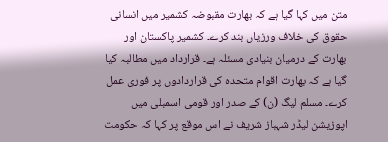متن میں کہا گیا ہے کہ بھارت مقبوضہ کشمیر میں انسانی حقوق کی خلاف ورزیاں بند کرے۔ کشمیر پاکستان اور بھارت کے درمیان بنیادی مسئلہ ہے۔ قرارداد میں مطالبہ کیا گیا ہے کہ بھارت اقوام متحدہ کی قراردادوں پر فوری عمل کرے۔ مسلم لیگ (ن) کے صدر اور قومی اسمبلی میں اپوزیشن لیڈر شہباز شریف نے اس موقع پر کہا کہ حکومت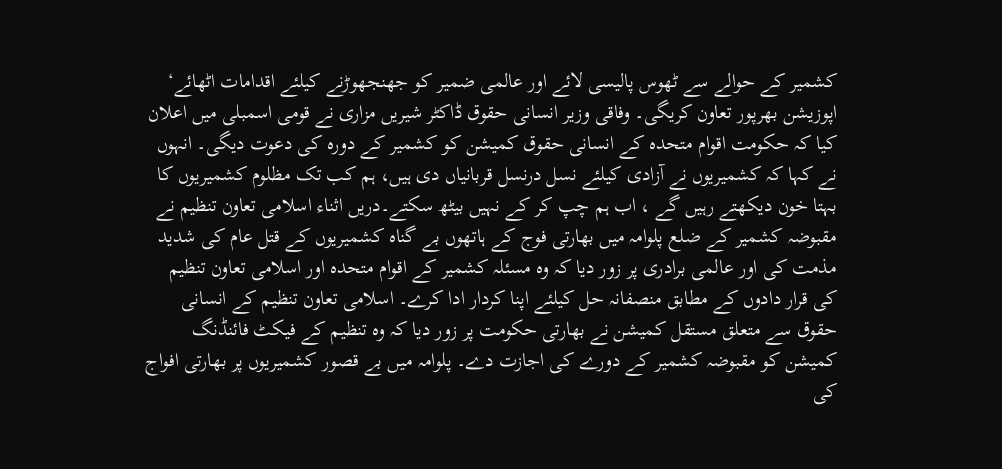کشمیر کے حوالے سے ٹھوس پالیسی لائے اور عالمی ضمیر کو جھنجھوڑنے کیلئے اقدامات اٹھائے‘ اپوزیشن بھرپور تعاون کریگی۔ وفاقی وزیر انسانی حقوق ڈاکٹر شیریں مزاری نے قومی اسمبلی میں اعلان کیا کہ حکومت اقوام متحدہ کے انسانی حقوق کمیشن کو کشمیر کے دورہ کی دعوت دیگی۔ انہوں نے کہا کہ کشمیریوں نے آزادی کیلئے نسل درنسل قربانیاں دی ہیں، ہم کب تک مظلوم کشمیریوں کا بہتا خون دیکھتے رہیں گے ، اب ہم چپ کر کے نہیں بیٹھ سکتے۔دریں اثناء اسلامی تعاون تنظیم نے مقبوضہ کشمیر کے ضلع پلوامہ میں بھارتی فوج کے ہاتھوں بے گناہ کشمیریوں کے قتل عام کی شدید مذمت کی اور عالمی برادری پر زور دیا کہ وہ مسئلہ کشمیر کے اقوام متحدہ اور اسلامی تعاون تنظیم کی قرار دادوں کے مطابق منصفانہ حل کیلئے اپنا کردار ادا کرے۔ اسلامی تعاون تنظیم کے انسانی حقوق سے متعلق مستقل کمیشن نے بھارتی حکومت پر زور دیا کہ وہ تنظیم کے فیکٹ فائنڈنگ کمیشن کو مقبوضہ کشمیر کے دورے کی اجازت دے۔ پلوامہ میں بے قصور کشمیریوں پر بھارتی افواج کی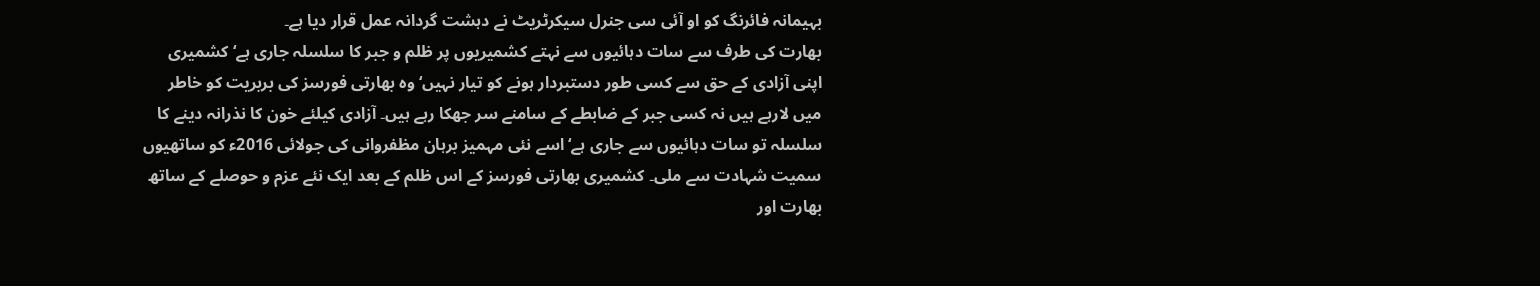بہیمانہ فائرنگ کو او آئی سی جنرل سیکرٹریٹ نے دہشت گردانہ عمل قرار دیا ہے۔
بھارت کی طرف سے سات دہائیوں سے نہتے کشمیریوں پر ظلم و جبر کا سلسلہ جاری ہے‘ کشمیری اپنی آزادی کے حق سے کسی طور دستبردار ہونے کو تیار نہیں‘ وہ بھارتی فورسز کی بربریت کو خاطر میں لارہے ہیں نہ کسی جبر کے ضابطے کے سامنے سر جھکا رہے ہیں۔ آزادی کیلئے خون کا نذرانہ دینے کا سلسلہ تو سات دہائیوں سے جاری ہے‘ اسے نئی مہمیز برہان مظفروانی کی جولائی 2016ء کو ساتھیوں سمیت شہادت سے ملی۔ کشمیری بھارتی فورسز کے اس ظلم کے بعد ایک نئے عزم و حوصلے کے ساتھ بھارت اور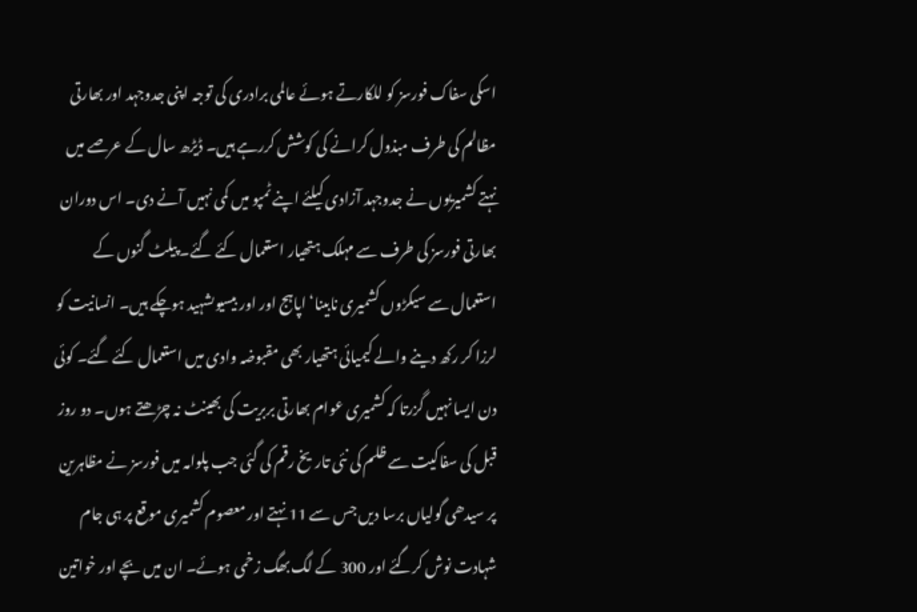اسکی سفاک فورسز کو للکارتے ہوئے عالمی برادری کی توجہ اپنی جدوجہد اور بھارتی مظالم کی طرف مبذول کرانے کی کوشش کررہے ہیں۔ ڈیڑھ سال کے عرصے میں نہتے کشمیریوں نے جدوجہد آزادی کیلئے اپنے ٹمپو میں کمی نہیں آنے دی۔ اس دوران بھارتی فورسز کی طرف سے مہلک ہتھیار استعمال کئے گئے۔ پیلٹ گنوں کے استعمال سے سیکڑوں کشمیری نابینا‘ اپاہج اور اور بیسیوںشہید ہوچکے ہیں۔ انسانیت کو لرزا کر رکھ دینے والے کیمیائی ہتھیار بھی مقبوضہ وادی میں استعمال کئے گئے۔ کوئی دن ایسا نہیں گزرتا کہ کشمیری عوام بھارتی بربریت کی بھینٹ نہ چڑھتے ہوں۔ دو روز قبل کی سفاکیت سے ظلم کی نئی تاریخ رقم کی گئی جب پلوامہ میں فورسز نے مظاہرین پر سیدھی گولیاں برسا دیں جس سے 11 نہتے اور معصوم کشمیری موقع پر ہی جام شہادت نوش کرگئے اور 300 کے لگ بھگ زخمی ہوئے۔ ان میں بچے اور خواتین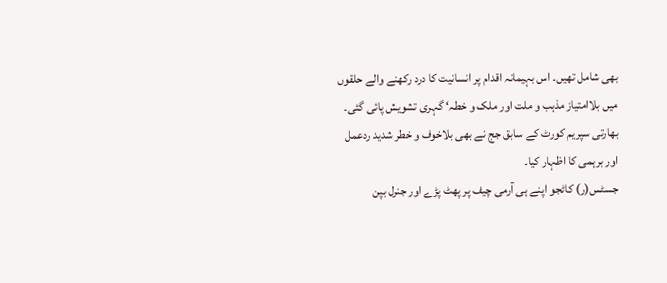بھی شامل تھیں۔ اس بہیمانہ اقدام پر انسانیت کا درد رکھنے والے حلقوں میں بلاامتیاز مذہب و ملت اور ملک و خطہ‘ گہری تشویش پائی گئی۔ بھارتی سپریم کورٹ کے سابق جج نے بھی بلاخوف و خطر شدید ردعمل اور برہمی کا اظہار کیا۔
جسٹس(ر) کاٹجو اپنے ہی آرمی چیف پر پھٹ پڑے اور جنرل بپن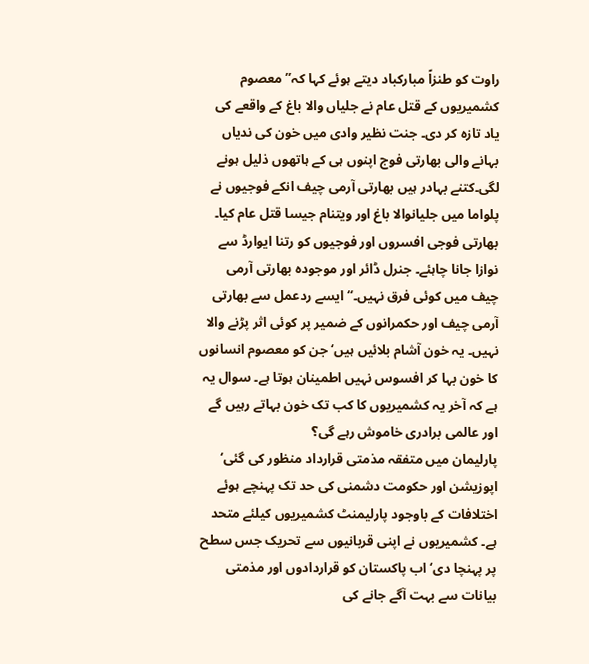راوت کو طنزاً مبارکباد دیتے ہوئے کہا کہ’’ معصوم کشمیریوں کے قتل عام نے جلیاں والا باغ کے واقعے کی یاد تازہ کر دی۔ جنت نظیر وادی میں خون کی ندیاں بہانے والی بھارتی فوج اپنوں ہی کے ہاتھوں ذلیل ہونے لگی۔کتنے بہادر ہیں بھارتی آرمی چیف انکے فوجیوں نے پلواما میں جلیانوالا باغ اور ویتنام جیسا قتل عام کیا۔ بھارتی فوجی افسروں اور فوجیوں کو رتنا ایوارڈ سے نوازا جانا چاہئے۔ جنرل ڈائر اور موجودہ بھارتی آرمی چیف میں کوئی فرق نہیں۔‘‘ ایسے ردعمل سے بھارتی آرمی چیف اور حکمرانوں کے ضمیر پر کوئی اثر پڑنے والا نہیں۔ یہ خون آشام بلائیں ہیں‘ جن کو معصوم انسانوں کا خون بہا کر افسوس نہیں اطمینان ہوتا ہے۔ سوال یہ ہے کہ آخر یہ کشمیریوں کا کب تک خون بہاتے رہیں گے اور عالمی برادری خاموش رہے گی؟
پارلیمان میں متفقہ مذمتی قرارداد منظور کی گئی‘ اپوزیشن اور حکومت دشمنی کی حد تک پہنچے ہوئے اختلافات کے باوجود پارلیمنٹ کشمیریوں کیلئے متحد ہے۔ کشمیریوں نے اپنی قربانیوں سے تحریک جس سطح پر پہنچا دی‘ اب پاکستان کو قراردادوں اور مذمتی بیانات سے بہت آگے جانے کی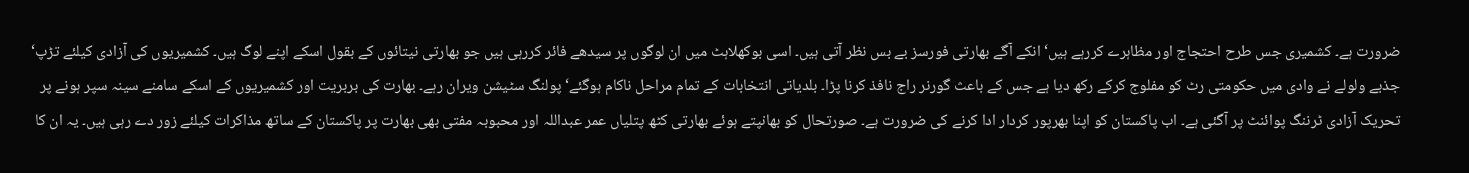ضرورت ہے۔ کشمیری جس طرح احتجاج اور مظاہرے کررہے ہیں‘ انکے آگے بھارتی فورسز بے بس نظر آتی ہیں۔ اسی بوکھلاہٹ میں ان لوگوں پر سیدھے فائر کررہی ہیں جو بھارتی نیتائوں کے بقول اسکے اپنے لوگ ہیں۔ کشمیریوں کی آزادی کیلئے تڑپ‘ جذبے ولولے نے وادی میں حکومتی رٹ کو مفلوج کرکے رکھ دیا ہے جس کے باعث گورنر راج نافذ کرنا پڑا۔ بلدیاتی انتخابات کے تمام مراحل ناکام ہوگئے‘ پولنگ سٹیشن ویران رہے۔ بھارت کی بربریت اور کشمیریوں کے اسکے سامنے سینہ سپر ہونے پر تحریک آزادی ٹرننگ پوائنٹ پر آگئی ہے۔ اب پاکستان کو اپنا بھرپور کردار ادا کرنے کی ضرورت ہے۔ صورتحال کو بھانپتے ہوئے بھارتی کٹھ پتلیاں عمر عبداللہ اور محبوبہ مفتی بھی بھارت پر پاکستان کے ساتھ مذاکرات کیلئے زور دے رہی ہیں۔ یہ ان کا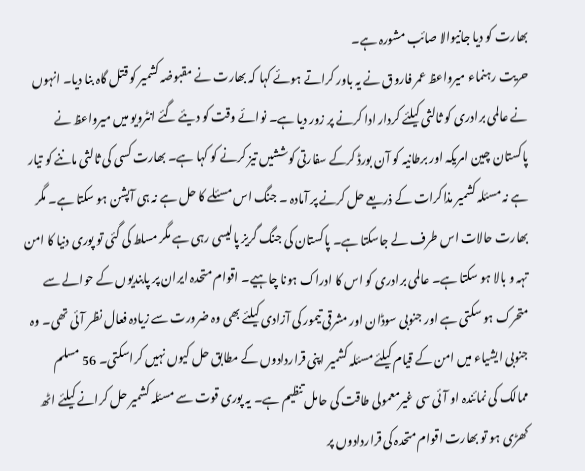بھارت کو دیا جانیوالا صائب مشورہ ہے۔
حریت رہنماء میرواعظ عمر فاروق نے یہ باور کراتے ہوئے کہا کہ بھارت نے مقبوضہ کشمیر کو قتل گاہ بنا دیا۔ انہوں نے عالمی برادری کو ثالثی کیلئے کردار ادا کرنے پر زور دیا ہے۔ نوائے وقت کو دیئے گئے انٹرویو میں میرواعظ نے پاکستان چین امریکہ اور برطانیہ کو آن بورڈ کرکے سفارتی کوششیں تیز کرنے کو کہا ہے۔ بھارت کسی کی ثالثی ماننے کو تیار ہے نہ مسئلہ کشمیر مذاکرات کے ذریعے حل کرنے پر آمادہ ۔ جنگ اس مسئلے کا حل ہے نہ ہی آپشن ہو سکتا ہے۔ مگر بھارت حالات اس طرف لے جاسکتا ہے۔ پاکستان کی جنگ گریز پالیسی رہی ہے مگر مسلط کی گئی تو پوری دنیا کا امن تہہ و بالا ہو سکتا ہے۔ عالمی برادری کو اس کا ادراک ہونا چاہیے۔ اقوام متحدہ ایران پر پابندیوں کے حوالے سے متحرک ہو سکتی ہے اور جنوبی سوڈان اور مشرقی تیمور کی آزادی کیلئے بھی وہ ضرورت سے زیادہ فعال نظر آئی تھی۔ وہ جنوبی ایشیاء میں امن کے قیام کیلئے مسئلہ کشمیر اپنی قراردادوں کے مطابق حل کیوں نہیں کراسکتی۔ 56 مسلم ممالک کی نمائندہ او آئی سی غیرمعمولی طاقت کی حامل تنظیم ہے۔ یہ پوری قوت سے مسئلہ کشمیر حل کرانے کیلئے اٹھ کھڑی ہو تو بھارت اقوام متحدہ کی قراردادوں پر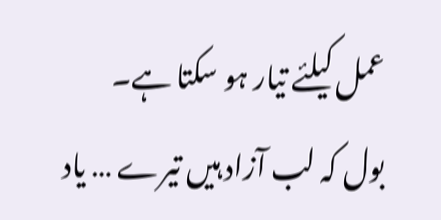عمل کیلئے تیار ہو سکتا ہے۔
بول کہ لب آزاد ہیں تیرے … یاد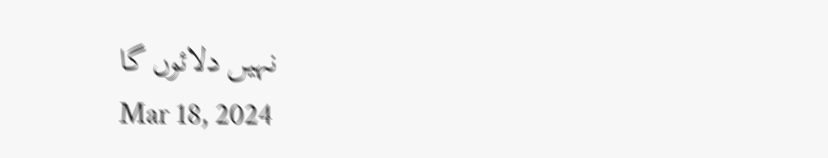نہیں دلائوں گا
Mar 18, 2024